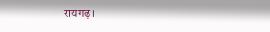रायगढ़।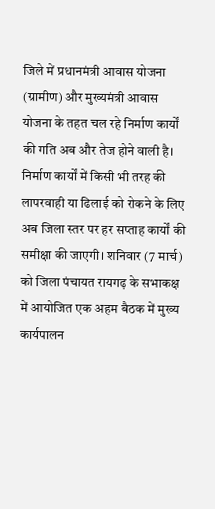जिले में प्रधानमंत्री आवास योजना (ग्रामीण) और मुख्यमंत्री आवास योजना के तहत चल रहे निर्माण कार्यों की गति अब और तेज होने वाली है। निर्माण कार्यों में किसी भी तरह की लापरवाही या ढिलाई को रोकने के लिए अब जिला स्तर पर हर सप्ताह कार्यों की समीक्षा की जाएगी। शनिवार (7 मार्च) को जिला पंचायत रायगढ़ के सभाकक्ष में आयोजित एक अहम बैठक में मुख्य कार्यपालन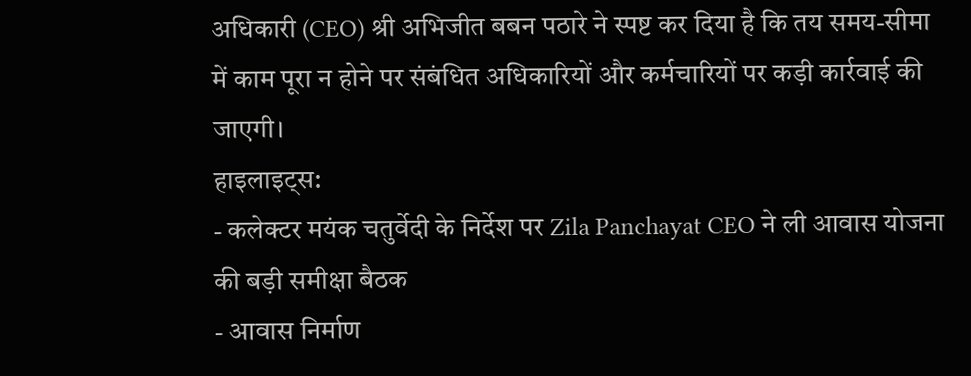अधिकारी (CEO) श्री अभिजीत बबन पठारे ने स्पष्ट कर दिया है कि तय समय-सीमा में काम पूरा न होने पर संबंधित अधिकारियों और कर्मचारियों पर कड़ी कार्रवाई की जाएगी।
हाइलाइट्स:
- कलेक्टर मयंक चतुर्वेदी के निर्देश पर Zila Panchayat CEO ने ली आवास योजना की बड़ी समीक्षा बैठक
- आवास निर्माण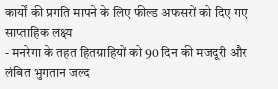कार्यों की प्रगति मापने के लिए फील्ड अफसरों को दिए गए साप्ताहिक लक्ष्य
- मनरेगा के तहत हितग्राहियों को 90 दिन की मजदूरी और लंबित भुगतान जल्द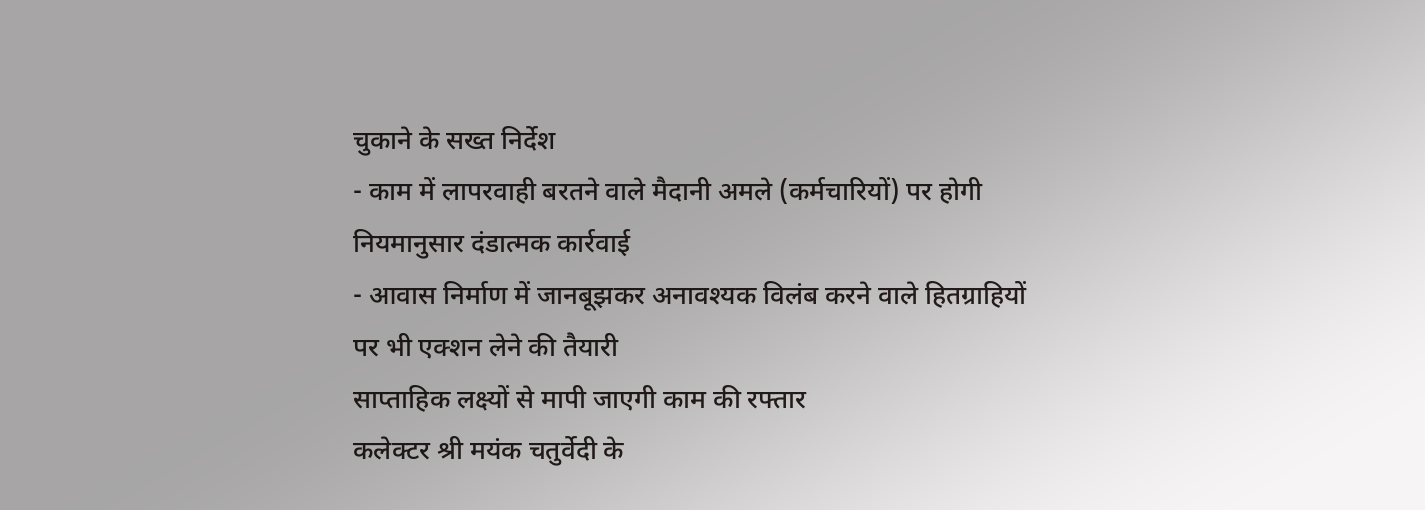चुकाने के सख्त निर्देश
- काम में लापरवाही बरतने वाले मैदानी अमले (कर्मचारियों) पर होगी नियमानुसार दंडात्मक कार्रवाई
- आवास निर्माण में जानबूझकर अनावश्यक विलंब करने वाले हितग्राहियों पर भी एक्शन लेने की तैयारी
साप्ताहिक लक्ष्यों से मापी जाएगी काम की रफ्तार
कलेक्टर श्री मयंक चतुर्वेदी के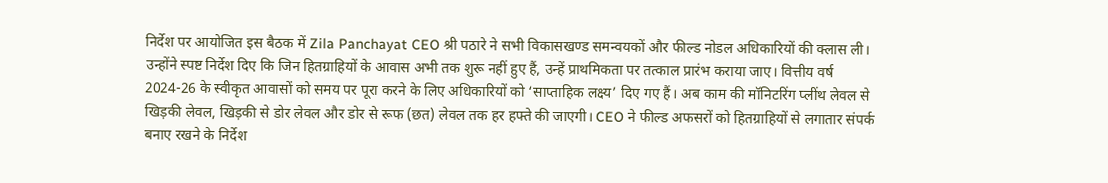निर्देश पर आयोजित इस बैठक में Zila Panchayat CEO श्री पठारे ने सभी विकासखण्ड समन्वयकों और फील्ड नोडल अधिकारियों की क्लास ली।
उन्होंने स्पष्ट निर्देश दिए कि जिन हितग्राहियों के आवास अभी तक शुरू नहीं हुए हैं, उन्हें प्राथमिकता पर तत्काल प्रारंभ कराया जाए। वित्तीय वर्ष 2024-26 के स्वीकृत आवासों को समय पर पूरा करने के लिए अधिकारियों को ‘साप्ताहिक लक्ष्य’ दिए गए हैं। अब काम की मॉनिटरिंग प्लींथ लेवल से खिड़की लेवल, खिड़की से डोर लेवल और डोर से रूफ (छत) लेवल तक हर हफ्ते की जाएगी। CEO ने फील्ड अफसरों को हितग्राहियों से लगातार संपर्क बनाए रखने के निर्देश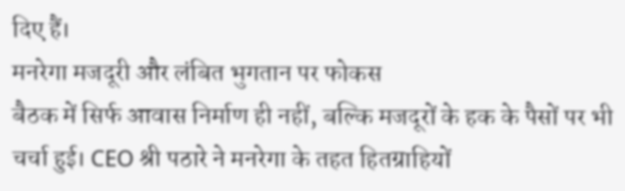दिए हैं।
मनरेगा मजदूरी और लंबित भुगतान पर फोकस
बैठक में सिर्फ आवास निर्माण ही नहीं, बल्कि मजदूरों के हक के पैसों पर भी चर्चा हुई। CEO श्री पठारे ने मनरेगा के तहत हितग्राहियों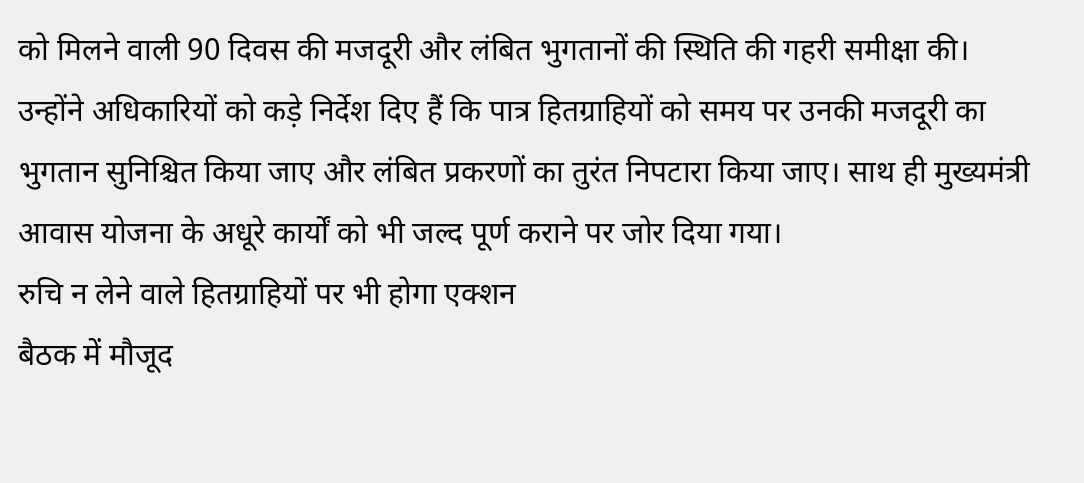को मिलने वाली 90 दिवस की मजदूरी और लंबित भुगतानों की स्थिति की गहरी समीक्षा की। उन्होंने अधिकारियों को कड़े निर्देश दिए हैं कि पात्र हितग्राहियों को समय पर उनकी मजदूरी का भुगतान सुनिश्चित किया जाए और लंबित प्रकरणों का तुरंत निपटारा किया जाए। साथ ही मुख्यमंत्री आवास योजना के अधूरे कार्यों को भी जल्द पूर्ण कराने पर जोर दिया गया।
रुचि न लेने वाले हितग्राहियों पर भी होगा एक्शन
बैठक में मौजूद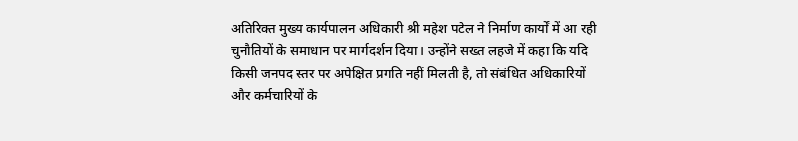अतिरिक्त मुख्य कार्यपालन अधिकारी श्री महेश पटेल ने निर्माण कार्यों में आ रही चुनौतियों के समाधान पर मार्गदर्शन दिया। उन्होंने सख्त लहजे में कहा कि यदि किसी जनपद स्तर पर अपेक्षित प्रगति नहीं मिलती है, तो संबंधित अधिकारियों और कर्मचारियों के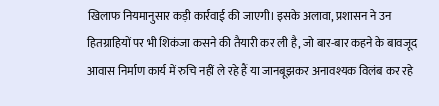खिलाफ नियमानुसार कड़ी कार्रवाई की जाएगी। इसके अलावा, प्रशासन ने उन हितग्राहियों पर भी शिकंजा कसने की तैयारी कर ली है, जो बार-बार कहने के बावजूद आवास निर्माण कार्य में रुचि नहीं ले रहे हैं या जानबूझकर अनावश्यक विलंब कर रहे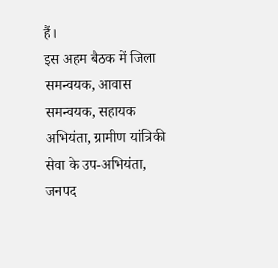हैं।
इस अहम बैठक में जिला समन्वयक, आवास समन्वयक, सहायक अभियंता, ग्रामीण यांत्रिकी सेवा के उप-अभियंता, जनपद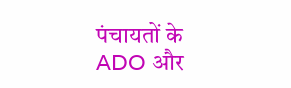पंचायतों के ADO और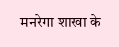मनरेगा शाखा के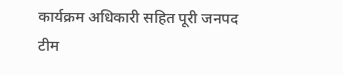कार्यक्रम अधिकारी सहित पूरी जनपद टीम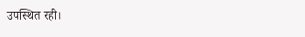उपस्थित रही।